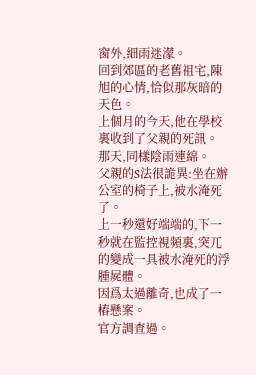窗外,細雨迷濛。
回到郊區的老舊祖宅,陳旭的心情,恰似那灰暗的天色。
上個月的今天,他在學校裏收到了父親的死訊。
那天,同樣陰雨連綿。
父親的S法很詭異:坐在辦公室的椅子上,被水淹死了。
上一秒還好端端的,下一秒就在監控視頻裏,突兀的變成一具被水淹死的浮腫屍體。
因爲太過離奇,也成了一樁懸案。
官方調查過。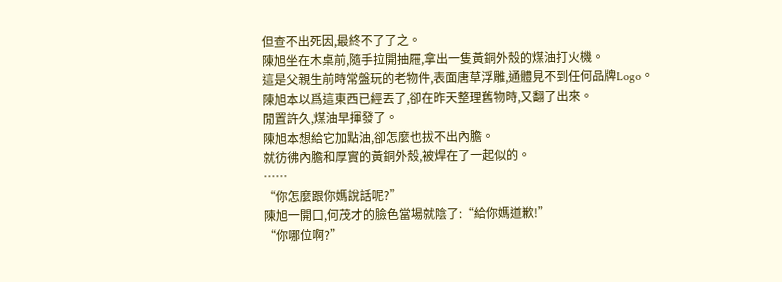但查不出死因,最終不了了之。
陳旭坐在木桌前,隨手拉開抽屜,拿出一隻黃銅外殼的煤油打火機。
這是父親生前時常盤玩的老物件,表面唐草浮雕,通體見不到任何品牌Logo。
陳旭本以爲這東西已經丟了,卻在昨天整理舊物時,又翻了出來。
閒置許久,煤油早揮發了。
陳旭本想給它加點油,卻怎麼也拔不出內膽。
就彷彿內膽和厚實的黃銅外殼,被焊在了一起似的。
……
“你怎麼跟你媽說話呢?”
陳旭一開口,何茂才的臉色當場就陰了:“給你媽道歉!”
“你哪位啊?”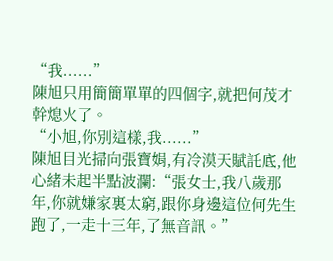“我......”
陳旭只用簡簡單單的四個字,就把何茂才幹熄火了。
“小旭,你別這樣,我......”
陳旭目光掃向張寶娟,有冷漠天賦託底,他心緒未起半點波瀾:“張女士,我八歲那年,你就嫌家裏太窮,跟你身邊這位何先生跑了,一走十三年,了無音訊。”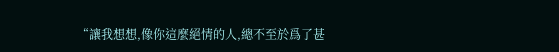“讓我想想,像你這麼絕情的人,總不至於爲了甚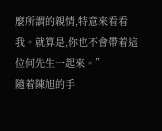麼所謂的親情,特意來看看我。就算是,你也不會帶着這位何先生一起來。”
隨着陳旭的手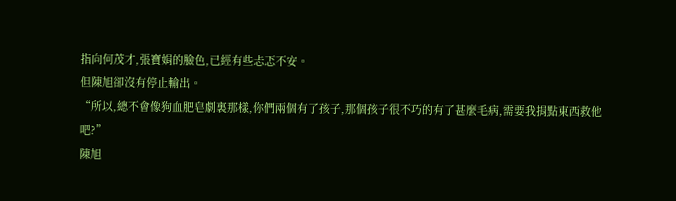指向何茂才,張寶娟的臉色,已經有些忐忑不安。
但陳旭卻沒有停止輸出。
“所以,總不會像狗血肥皂劇裏那樣,你們兩個有了孩子,那個孩子很不巧的有了甚麼毛病,需要我捐點東西救他吧?”
陳旭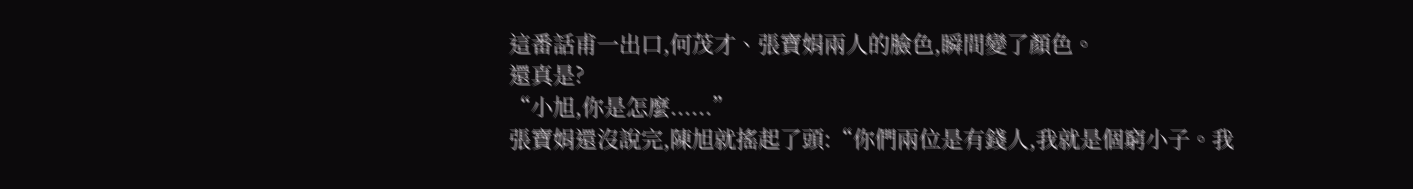這番話甫一出口,何茂才、張寶娟兩人的臉色,瞬間變了顏色。
還真是?
“小旭,你是怎麼......”
張寶娟還沒說完,陳旭就搖起了頭:“你們兩位是有錢人,我就是個窮小子。我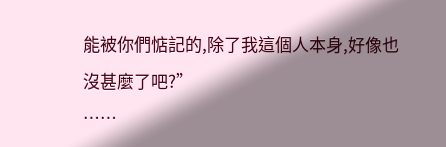能被你們惦記的,除了我這個人本身,好像也沒甚麼了吧?”
……